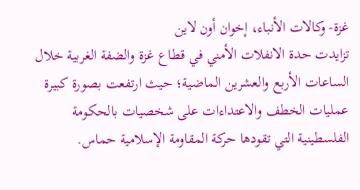غزة- وكالات الأنباء، إخوان أون لاين
تزايدت حدة الانفلات الأمني في قطاع غزة والضفة الغربية خلال الساعات الأربع والعشرين الماضية؛ حيث ارتفعت بصورة كبيرة عمليات الخطف والاعتداءات على شخصيات بالحكومة الفلسطينية التي تقودها حركة المقاومة الإسلامية حماس.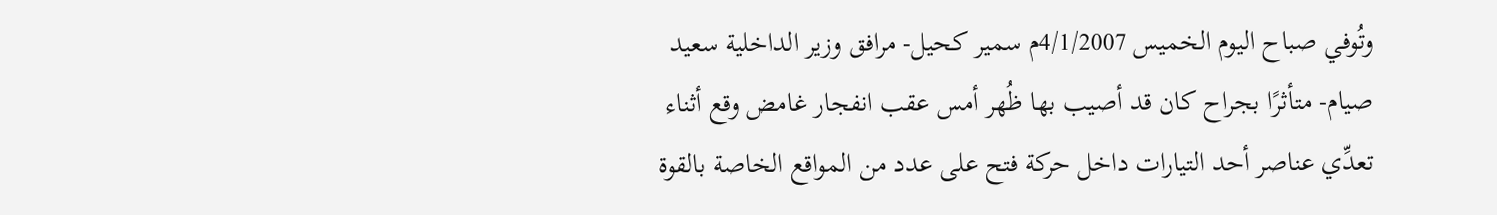وتُوفي صباح اليوم الخميس 4/1/2007م سمير كحيل- مرافق وزير الداخلية سعيد صيام- متأثرًا بجراح كان قد أصيب بها ظُهر أمس عقب انفجار غامض وقع أثناء تعدِّي عناصر أحد التيارات داخل حركة فتح على عدد من المواقع الخاصة بالقوة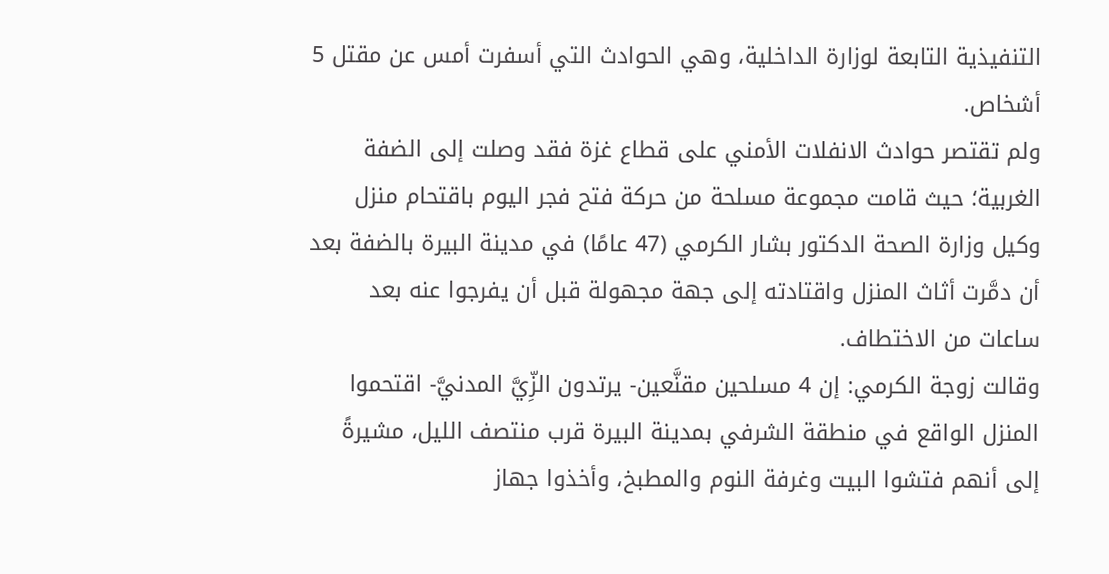التنفيذية التابعة لوزارة الداخلية، وهي الحوادث التي أسفرت أمس عن مقتل 5 أشخاص.
ولم تقتصر حوادث الانفلات الأمني على قطاع غزة فقد وصلت إلى الضفة الغربية؛ حيث قامت مجموعة مسلحة من حركة فتح فجر اليوم باقتحام منزل وكيل وزارة الصحة الدكتور بشار الكرمي (47 عامًا) في مدينة البيرة بالضفة بعد أن دمَّرت أثاث المنزل واقتادته إلى جهة مجهولة قبل أن يفرجوا عنه بعد ساعات من الاختطاف.
وقالت زوجة الكرمي: إن 4 مسلحين مقنَّعين- يرتدون الزِّيَّ المدنيَّ- اقتحموا المنزل الواقع في منطقة الشرفي بمدينة البيرة قرب منتصف الليل، مشيرةً إلى أنهم فتشوا البيت وغرفة النوم والمطبخ، وأخذوا جهاز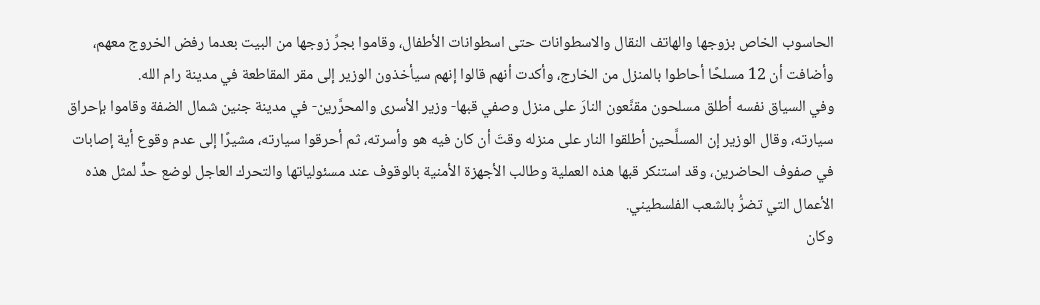الحاسوب الخاص بزوجها والهاتف النقال والاسطوانات حتى اسطوانات الأطفال، وقاموا بجرِّ زوجها من البيت بعدما رفض الخروج معهم، وأضافت أن 12 مسلحًا أحاطوا بالمنزل من الخارج، وأكدت أنهم قالوا إنهم سيأخذون الوزير إلى مقر المقاطعة في مدينة رام الله.
وفي السياق نفسه أطلق مسلحون مقنَّعون النارَ على منزل وصفي قبها- وزير الأسرى والمحرَّرين- في مدينة جنين شمال الضفة وقاموا بإحراق سيارته، وقال الوزير إن المسلَّحين أطلقوا النار على منزله وقتَ أن كان فيه هو وأسرته، ثم أحرقوا سيارته، مشيرًا إلى عدم وقوع أية إصابات في صفوف الحاضرين، وقد استنكر قبها هذه العملية وطالب الأجهزة الأمنية بالوقوف عند مسئولياتها والتحرك العاجل لوضع حدٍّ لمثل هذه الأعمال التي تضرُّ بالشعب الفلسطيني.
وكان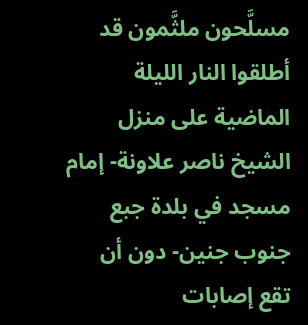مسلَّحون ملثَّمون قد أطلقوا النار الليلة الماضية على منزل الشيخ ناصر علاونة- إمام مسجد في بلدة جبع جنوب جنين- دون أن تقع إصابات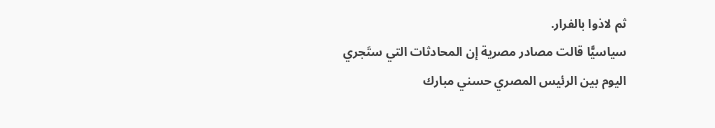ثم لاذوا بالفرار.
سياسيًّا قالت مصادر مصرية إن المحادثات التي ستَجري اليوم بين الرئيس المصري حسني مبارك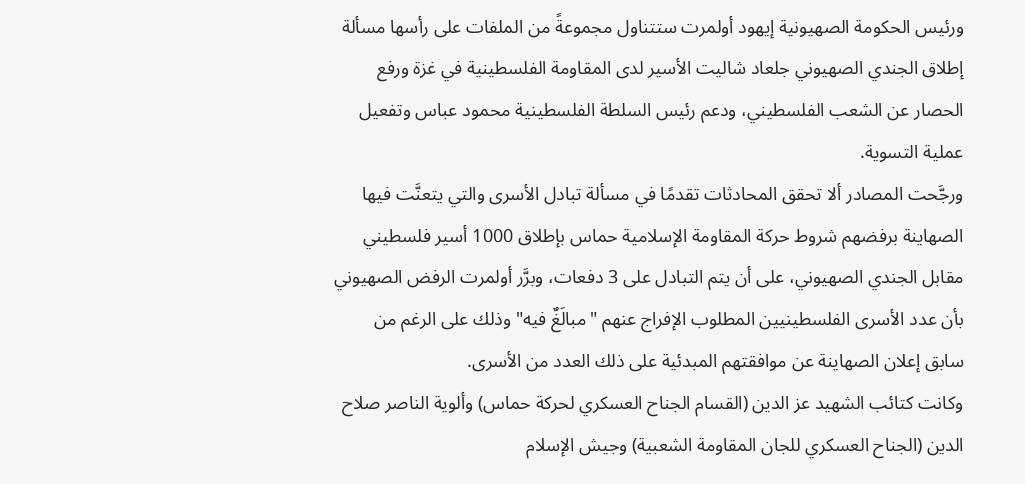ورئيس الحكومة الصهيونية إيهود أولمرت ستتناول مجموعةً من الملفات على رأسها مسألة إطلاق الجندي الصهيوني جلعاد شاليت الأسير لدى المقاومة الفلسطينية في غزة ورفع الحصار عن الشعب الفلسطيني، ودعم رئيس السلطة الفلسطينية محمود عباس وتفعيل عملية التسوية.
ورجَّحت المصادر ألا تحقق المحادثات تقدمًا في مسألة تبادل الأسرى والتي يتعنَّت فيها الصهاينة برفضهم شروط حركة المقاومة الإسلامية حماس بإطلاق 1000 أسير فلسطيني مقابل الجندي الصهيوني، على أن يتم التبادل على 3 دفعات، وبرَّر أولمرت الرفض الصهيوني بأن عدد الأسرى الفلسطينيين المطلوب الإفراج عنهم "مبالَغٌ فيه" وذلك على الرغم من سابق إعلان الصهاينة عن موافقتهم المبدئية على ذلك العدد من الأسرى.
وكانت كتائب الشهيد عز الدين (القسام الجناح العسكري لحركة حماس) وألوية الناصر صلاح الدين (الجناح العسكري للجان المقاومة الشعبية) وجيش الإسلام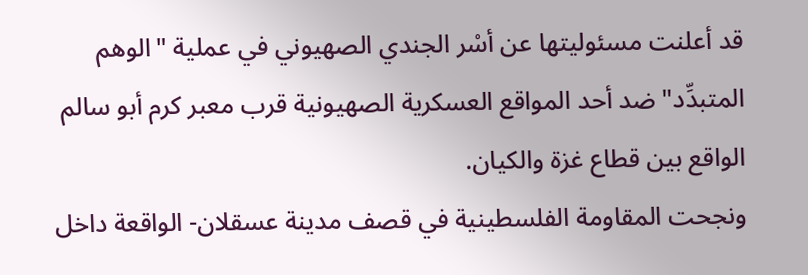قد أعلنت مسئوليتها عن أسْر الجندي الصهيوني في عملية "الوهم المتبدِّد" ضد أحد المواقع العسكرية الصهيونية قرب معبر كرم أبو سالم الواقع بين قطاع غزة والكيان.
ونجحت المقاومة الفلسطينية في قصف مدينة عسقلان- الواقعة داخل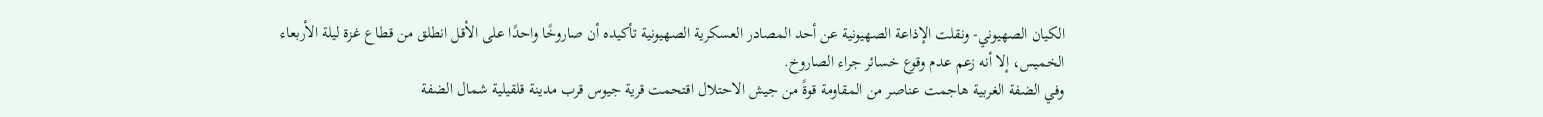الكيان الصهيوني- ونقلت الإذاعة الصهيونية عن أحد المصادر العسكرية الصهيونية تأكيده أن صاروخًا واحدًا على الأقل انطلق من قطاع غزة ليلة الأربعاء الخميس، إلا أنه زعم عدم وقوع خسائر جراء الصاروخ.
وفي الضفة الغربية هاجمت عناصر من المقاومة قوةً من جيش الاحتلال اقتحمت قرية جيوس قرب مدينة قلقيلية شمال الضفة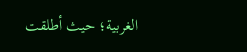الغربية؛ حيث أطلقت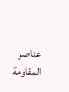عناصر المقاومة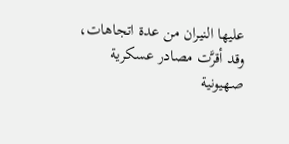عليها النيران من عدة اتجاهات، وقد أقرَّت مصادر عسكرية صهيونية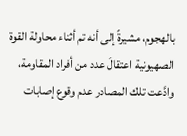بالهجوم، مشيرةً إلى أنه تم أثناء محاولة القوة الصهيونية اعتقالَ عدد من أفراد المقاومة، وادَّعت تلك المصادر عدم وقوع إصابات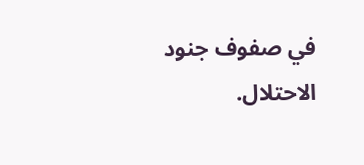في صفوف جنود الاحتلال.